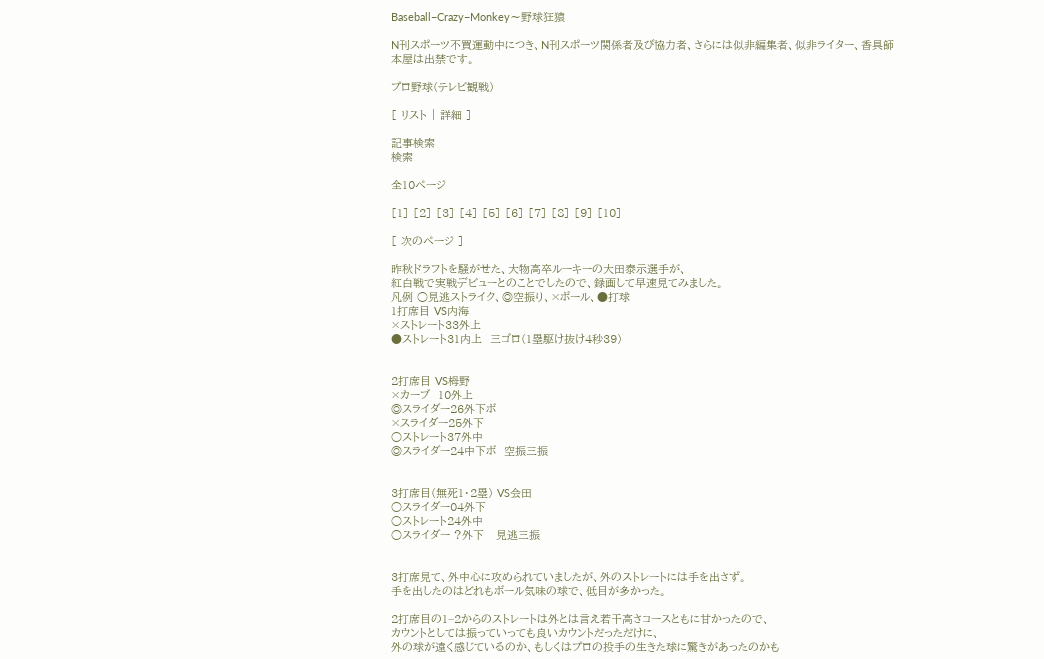Baseball−Crazy−Monkey〜野球狂猿

N刊スポーツ不買運動中につき、N刊スポーツ関係者及び協力者、さらには似非編集者、似非ライター、香具師本屋は出禁です。

プロ野球(テレビ観戦)

[ リスト | 詳細 ]

記事検索
検索

全10ページ

[1] [2] [3] [4] [5] [6] [7] [8] [9] [10]

[ 次のページ ]

昨秋ドラフトを騒がせた、大物高卒ルーキーの大田泰示選手が、
紅白戦で実戦デビューとのことでしたので、録画して早速見てみました。
凡例 ○見逃ストライク、◎空振り、×ボール、●打球
1打席目 VS内海
×ストレート33外上
●ストレート31内上  三ゴロ(1塁駆け抜け4秒39)


2打席目 VS栂野
×カーブ  10外上
◎スライダー26外下ボ
×スライダー25外下
○ストレート37外中
◎スライダー24中下ボ  空振三振


3打席目(無死1・2塁) VS会田
○スライダー04外下
○ストレート24外中
○スライダー ?外下   見逃三振


3打席見て、外中心に攻められていましたが、外のストレートには手を出さず。
手を出したのはどれもボール気味の球で、低目が多かった。

2打席目の1−2からのストレートは外とは言え若干高さコースともに甘かったので、
カウントとしては振っていっても良いカウントだっただけに、
外の球が遠く感じているのか、もしくはプロの投手の生きた球に驚きがあったのかも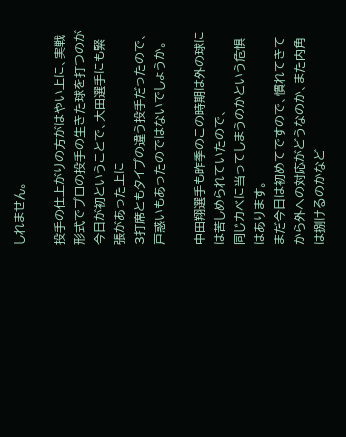しれません。

投手の仕上がりの方がはやい上に、実戦形式でプロの投手の生きた球を打つのが
今日が初ということで、大田選手にも緊張があった上に
3打席ともタイプの違う投手だったので、戸惑いもあったのではないでしょうか。

中田翔選手も昨季のこの時期は外の球には苦しめられていたので、
同じカベに当ってしまうのかという危惧はあります。
まだ今日は初めてですので、慣れてきてから外への対応がどうなのか、また内角は捌けるのかなど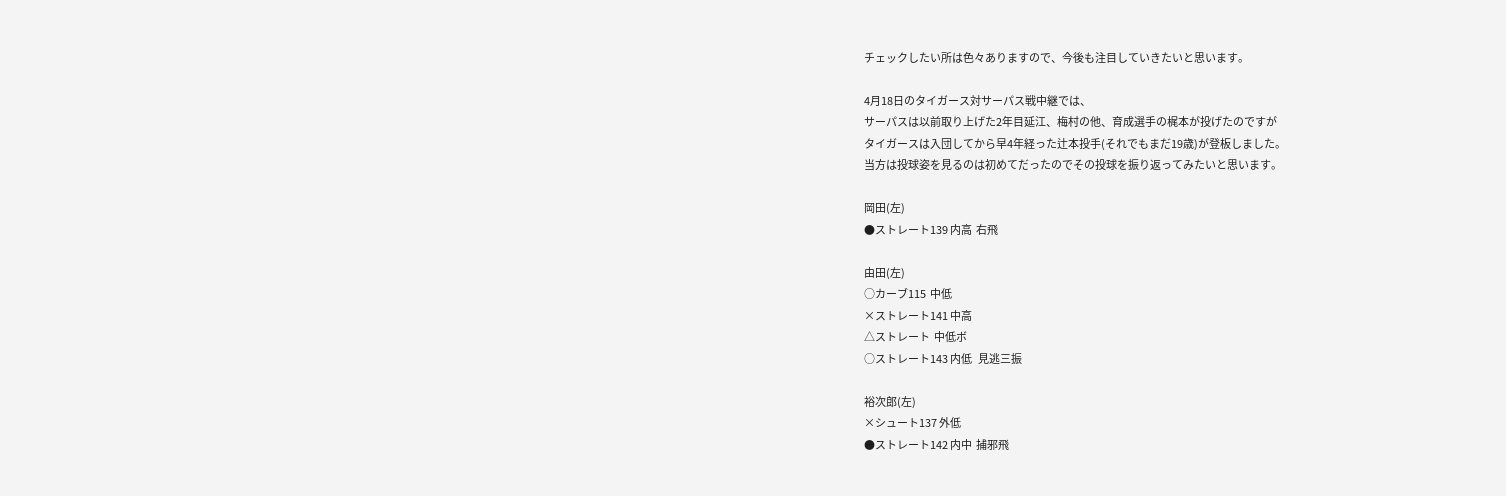チェックしたい所は色々ありますので、今後も注目していきたいと思います。

4月18日のタイガース対サーパス戦中継では、
サーパスは以前取り上げた2年目延江、梅村の他、育成選手の梶本が投げたのですが
タイガースは入団してから早4年経った辻本投手(それでもまだ19歳)が登板しました。
当方は投球姿を見るのは初めてだったのでその投球を振り返ってみたいと思います。

岡田(左)
●ストレート139 内高  右飛

由田(左)
○カーブ115  中低
×ストレート141 中高
△ストレート  中低ボ
○ストレート143 内低   見逃三振

裕次郎(左)
×シュート137 外低
●ストレート142 内中  捕邪飛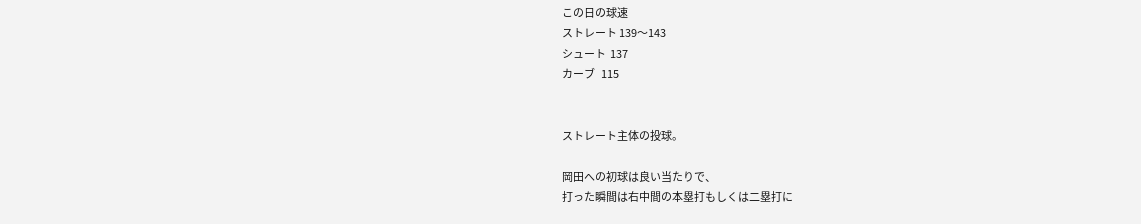この日の球速
ストレート 139〜143
シュート  137
カーブ   115


ストレート主体の投球。

岡田への初球は良い当たりで、
打った瞬間は右中間の本塁打もしくは二塁打に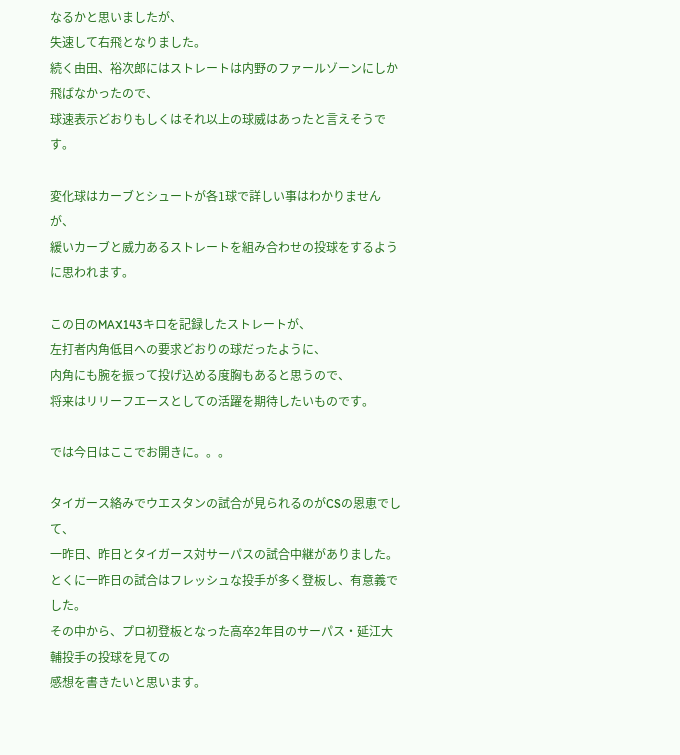なるかと思いましたが、
失速して右飛となりました。
続く由田、裕次郎にはストレートは内野のファールゾーンにしか飛ばなかったので、
球速表示どおりもしくはそれ以上の球威はあったと言えそうです。

変化球はカーブとシュートが各1球で詳しい事はわかりませんが、
緩いカーブと威力あるストレートを組み合わせの投球をするように思われます。

この日のMAX143キロを記録したストレートが、
左打者内角低目への要求どおりの球だったように、
内角にも腕を振って投げ込める度胸もあると思うので、
将来はリリーフエースとしての活躍を期待したいものです。

では今日はここでお開きに。。。

タイガース絡みでウエスタンの試合が見られるのがCSの恩恵でして、
一昨日、昨日とタイガース対サーパスの試合中継がありました。
とくに一昨日の試合はフレッシュな投手が多く登板し、有意義でした。
その中から、プロ初登板となった高卒2年目のサーパス・延江大輔投手の投球を見ての
感想を書きたいと思います。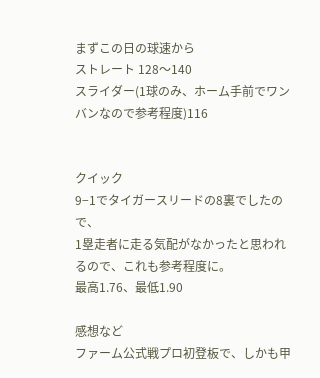まずこの日の球速から
ストレート 128〜140
スライダー(1球のみ、ホーム手前でワンバンなので参考程度)116


クイック
9−1でタイガースリードの8裏でしたので、
1塁走者に走る気配がなかったと思われるので、これも参考程度に。
最高1.76、最低1.90

感想など
ファーム公式戦プロ初登板で、しかも甲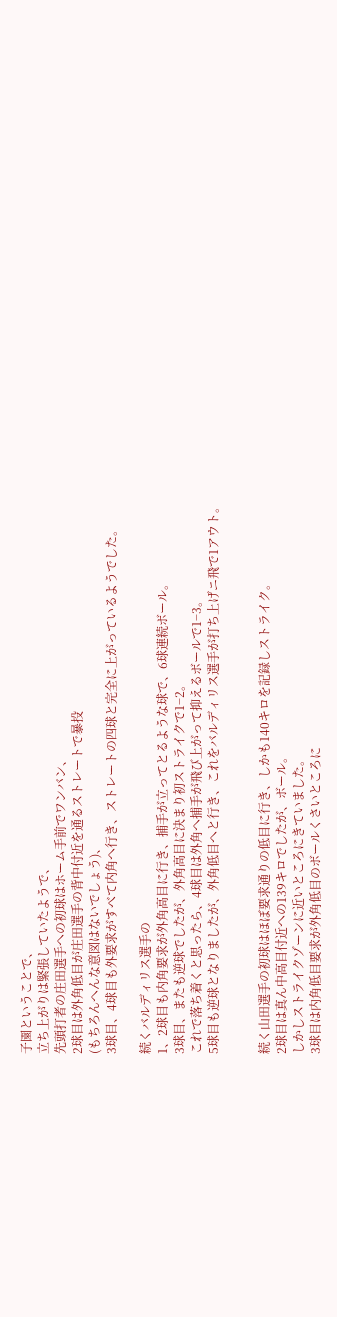子園ということで、
立ち上がりは緊張していたようで、
先頭打者の庄田選手への初球はホーム手前でワンバン、
2球目は外角低目が庄田選手の背中付近を通るストレートで暴投
(もちろんへんな意図はないでしょう)、
3球目、4球目も外要求がすべて内角へ行き、ストレートの四球と完全に上がっているようでした。

続くバルディリス選手の
1、2球目も内角要求が外角高目に行き、捕手が立ってとるような球で、6球連続ボール。
3球目、またも逆球でしたが、外角高目に決まり初ストライクで1−2。
これで落ち着くと思ったら、4球目は外角へ捕手が飛び上がって抑えるボールで1−3。
5球目も逆球となりましたが、外角低目へと行き、これをバルディリス選手が打ち上げニ飛で1アウト。


続く山田選手の初球はほぼ要求通りの低目に行き、しかも140キロを記録しストライク。
2球目は真ん中高目付近への139キロでしたが、ボール。
しかしストライクゾーンに近いところにきていました。
3球目は内角低目要求が外角低目のボールくさいところに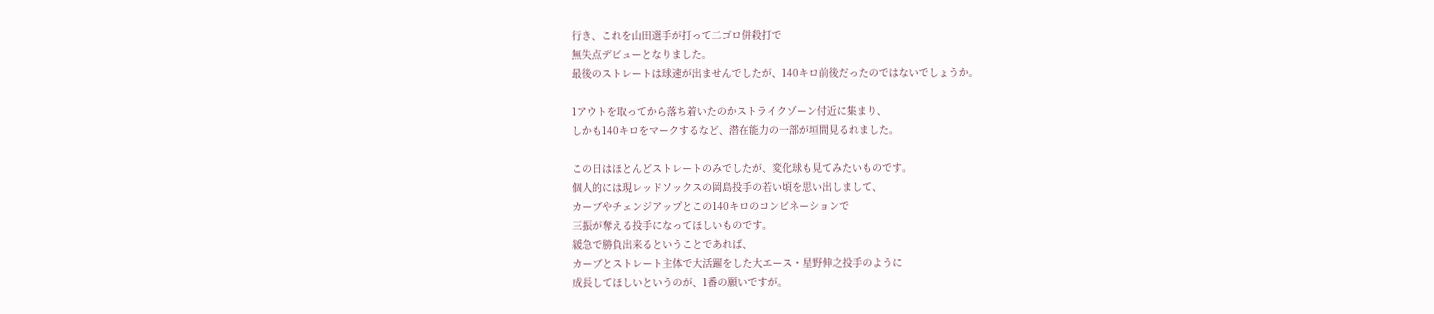行き、これを山田選手が打って二ゴロ併殺打で
無失点デビューとなりました。
最後のストレートは球速が出ませんでしたが、140キロ前後だったのではないでしょうか。

1アウトを取ってから落ち着いたのかストライクゾーン付近に集まり、
しかも140キロをマークするなど、潜在能力の一部が垣間見るれました。

この日はほとんどストレートのみでしたが、変化球も見てみたいものです。
個人的には現レッドソックスの岡島投手の若い頃を思い出しまして、
カーブやチェンジアップとこの140キロのコンビネーションで
三振が奪える投手になってほしいものです。
緩急で勝負出来るということであれば、
カーブとストレート主体で大活躍をした大エース・星野伸之投手のように
成長してほしいというのが、1番の願いですが。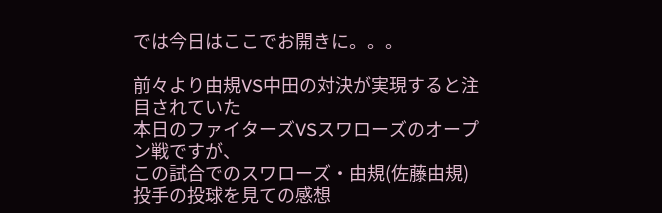では今日はここでお開きに。。。

前々より由規VS中田の対決が実現すると注目されていた
本日のファイターズVSスワローズのオープン戦ですが、
この試合でのスワローズ・由規(佐藤由規)投手の投球を見ての感想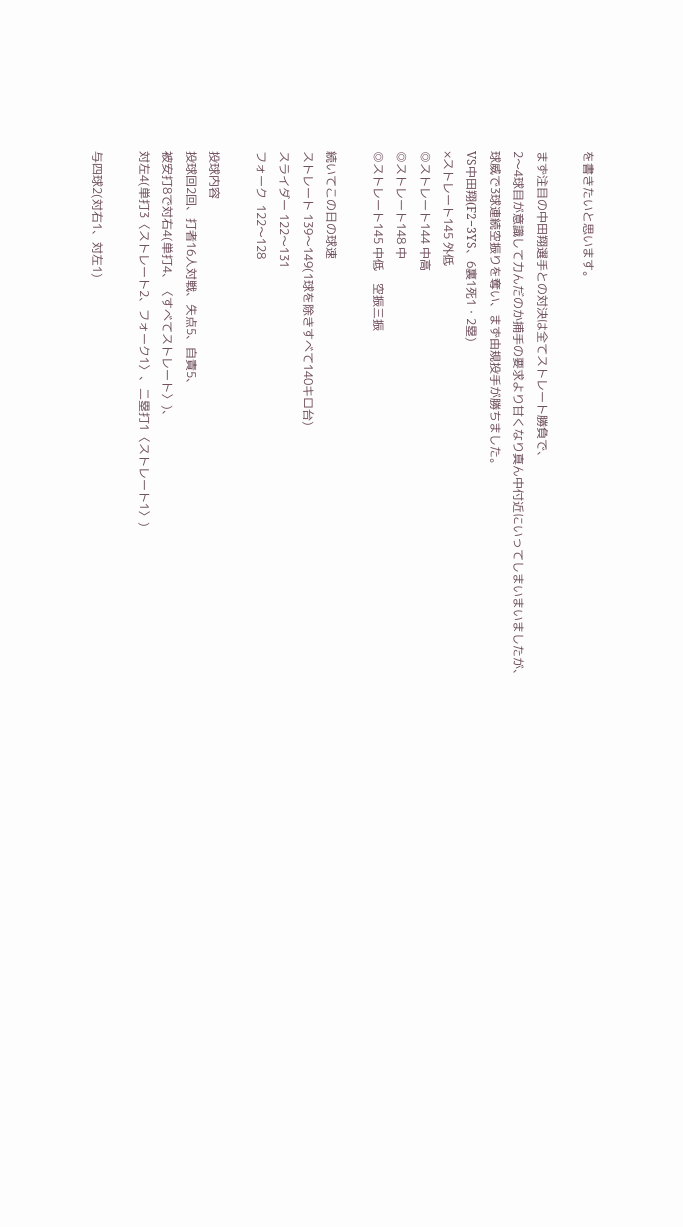を書きたいと思います。

まず注目の中田翔選手との対決は全てストレート勝負で、
2〜4球目が意識して力んだのか捕手の要求より甘くなり真ん中付近にいってしまいまいましたが、
球威で3球連続空振りを奪い、まず由規投手が勝ちました。
VS中田翔(F2−3YS、6裏1死1・2塁)
×ストレート145 外低
◎ストレート144 中高
◎ストレート148 中
◎ストレート145 中低    空振三振

続いてこの日の球速
ストレート 139〜149(1球を除きすべて140キロ台)
スライダー 122〜131
フォーク  122〜128

投球内容
投球回2回、打者16人対戦、失点5、自責5、
被安打8で対右4(単打4、〈すべてストレート〉)、
対左4(単打3〈ストレート2、フォーク1〉、二塁打1〈ストレート1〉)

与四球2(対右1、対左1)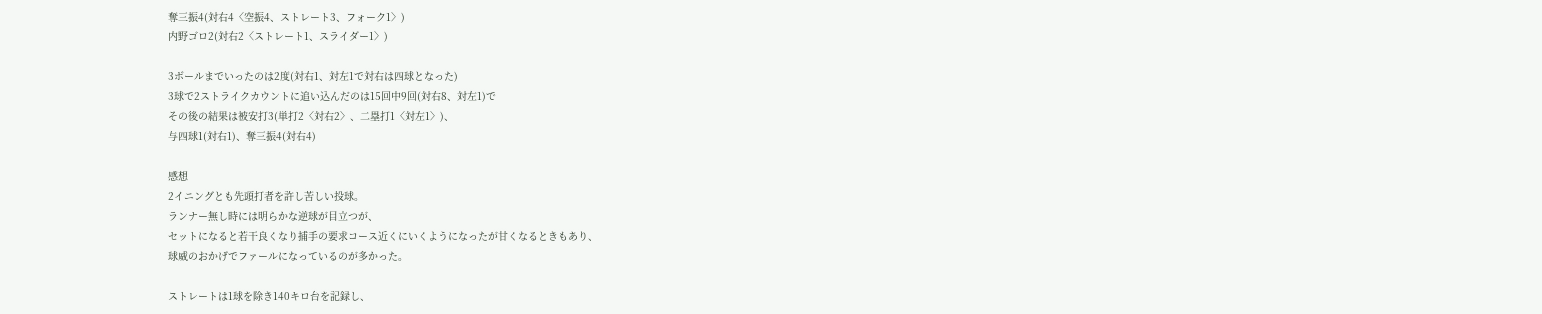奪三振4(対右4〈空振4、ストレート3、フォーク1〉)
内野ゴロ2(対右2〈ストレート1、スライダー1〉)

3ボールまでいったのは2度(対右1、対左1で対右は四球となった)
3球で2ストライクカウントに追い込んだのは15回中9回(対右8、対左1)で
その後の結果は被安打3(単打2〈対右2〉、二塁打1〈対左1〉)、
与四球1(対右1)、奪三振4(対右4)

感想
2イニングとも先頭打者を許し苦しい投球。
ランナー無し時には明らかな逆球が目立つが、
セットになると若干良くなり捕手の要求コース近くにいくようになったが甘くなるときもあり、
球威のおかげでファールになっているのが多かった。

ストレートは1球を除き140キロ台を記録し、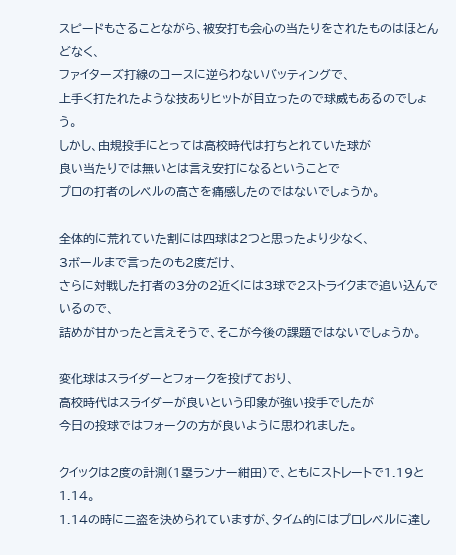スピードもさることながら、被安打も会心の当たりをされたものはほとんどなく、
ファイターズ打線のコースに逆らわないバッティングで、
上手く打たれたような技ありヒットが目立ったので球威もあるのでしょう。
しかし、由規投手にとっては高校時代は打ちとれていた球が
良い当たりでは無いとは言え安打になるということで
プロの打者のレベルの高さを痛感したのではないでしょうか。

全体的に荒れていた割には四球は2つと思ったより少なく、
3ボールまで言ったのも2度だけ、
さらに対戦した打者の3分の2近くには3球で2ストライクまで追い込んでいるので、
詰めが甘かったと言えそうで、そこが今後の課題ではないでしょうか。

変化球はスライダーとフォークを投げており、
高校時代はスライダーが良いという印象が強い投手でしたが
今日の投球ではフォークの方が良いように思われました。

クイックは2度の計測(1塁ランナー紺田)で、ともにストレートで1.19と1.14。
1.14の時に二盗を決められていますが、タイム的にはプロレベルに達し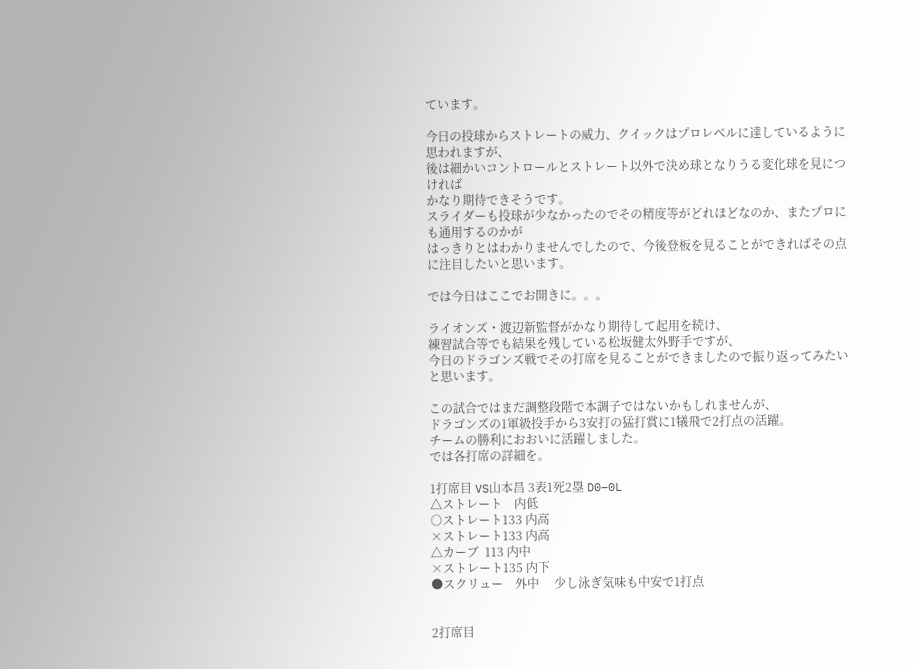ています。

今日の投球からストレートの威力、クイックはプロレベルに達しているように思われますが、
後は細かいコントロールとストレート以外で決め球となりうる変化球を見につければ
かなり期待できそうです。
スライダーも投球が少なかったのでその精度等がどれほどなのか、またプロにも通用するのかが
はっきりとはわかりませんでしたので、今後登板を見ることができればその点に注目したいと思います。

では今日はここでお開きに。。。

ライオンズ・渡辺新監督がかなり期待して起用を続け、
練習試合等でも結果を残している松坂健太外野手ですが、
今日のドラゴンズ戦でその打席を見ることができましたので振り返ってみたいと思います。

この試合ではまだ調整段階で本調子ではないかもしれませんが、
ドラゴンズの1軍級投手から3安打の猛打賞に1犠飛で2打点の活躍。
チームの勝利におおいに活躍しました。
では各打席の詳細を。

1打席目 VS山本昌 3表1死2塁 D0−0L
△ストレート    内低
○ストレート133 内高
×ストレート133 内高
△カーブ  113 内中
×ストレート135 内下
●スクリュー    外中     少し泳ぎ気味も中安で1打点


2打席目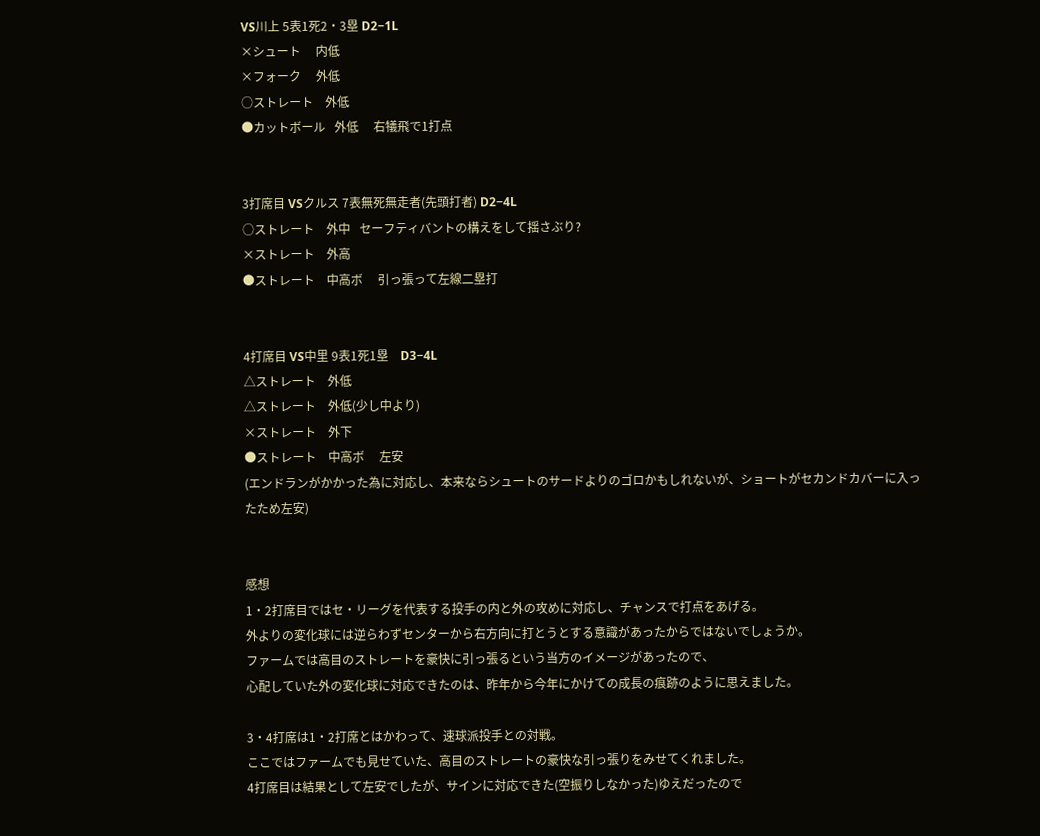VS川上 5表1死2・3塁 D2−1L
×シュート     内低
×フォーク     外低
○ストレート    外低
●カットボール   外低     右犠飛で1打点


3打席目 VSクルス 7表無死無走者(先頭打者) D2−4L
○ストレート    外中   セーフティバントの構えをして揺さぶり?
×ストレート    外高
●ストレート    中高ボ     引っ張って左線二塁打


4打席目 VS中里 9表1死1塁    D3−4L
△ストレート    外低
△ストレート    外低(少し中より)
×ストレート    外下
●ストレート    中高ボ     左安
(エンドランがかかった為に対応し、本来ならシュートのサードよりのゴロかもしれないが、ショートがセカンドカバーに入ったため左安)


感想
1・2打席目ではセ・リーグを代表する投手の内と外の攻めに対応し、チャンスで打点をあげる。
外よりの変化球には逆らわずセンターから右方向に打とうとする意識があったからではないでしょうか。
ファームでは高目のストレートを豪快に引っ張るという当方のイメージがあったので、
心配していた外の変化球に対応できたのは、昨年から今年にかけての成長の痕跡のように思えました。

3・4打席は1・2打席とはかわって、速球派投手との対戦。
ここではファームでも見せていた、高目のストレートの豪快な引っ張りをみせてくれました。
4打席目は結果として左安でしたが、サインに対応できた(空振りしなかった)ゆえだったので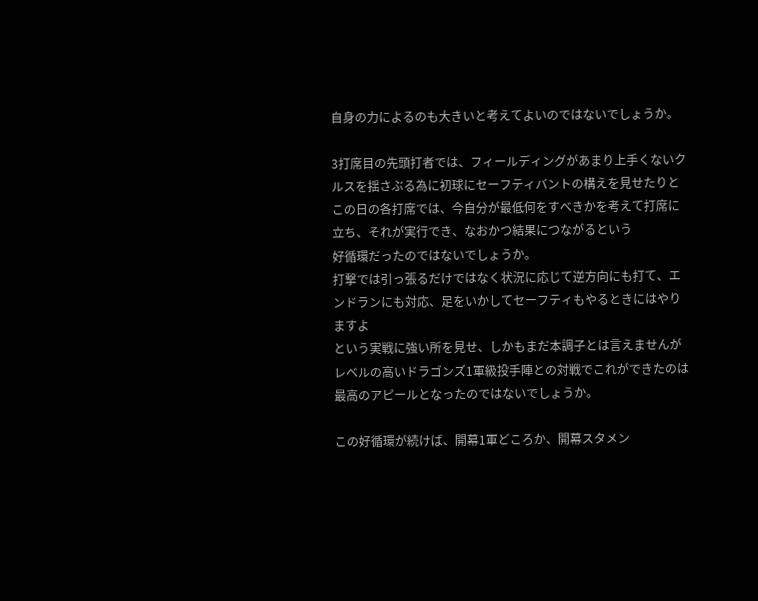自身の力によるのも大きいと考えてよいのではないでしょうか。

3打席目の先頭打者では、フィールディングがあまり上手くないクルスを揺さぶる為に初球にセーフティバントの構えを見せたりと
この日の各打席では、今自分が最低何をすべきかを考えて打席に立ち、それが実行でき、なおかつ結果につながるという
好循環だったのではないでしょうか。
打撃では引っ張るだけではなく状況に応じて逆方向にも打て、エンドランにも対応、足をいかしてセーフティもやるときにはやりますよ
という実戦に強い所を見せ、しかもまだ本調子とは言えませんがレベルの高いドラゴンズ1軍級投手陣との対戦でこれができたのは
最高のアピールとなったのではないでしょうか。

この好循環が続けば、開幕1軍どころか、開幕スタメン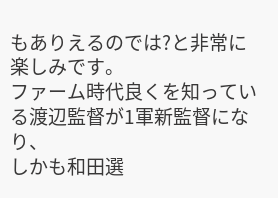もありえるのでは?と非常に楽しみです。
ファーム時代良くを知っている渡辺監督が1軍新監督になり、
しかも和田選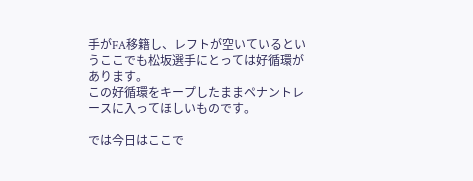手がFA移籍し、レフトが空いているというここでも松坂選手にとっては好循環があります。
この好循環をキープしたままペナントレースに入ってほしいものです。

では今日はここで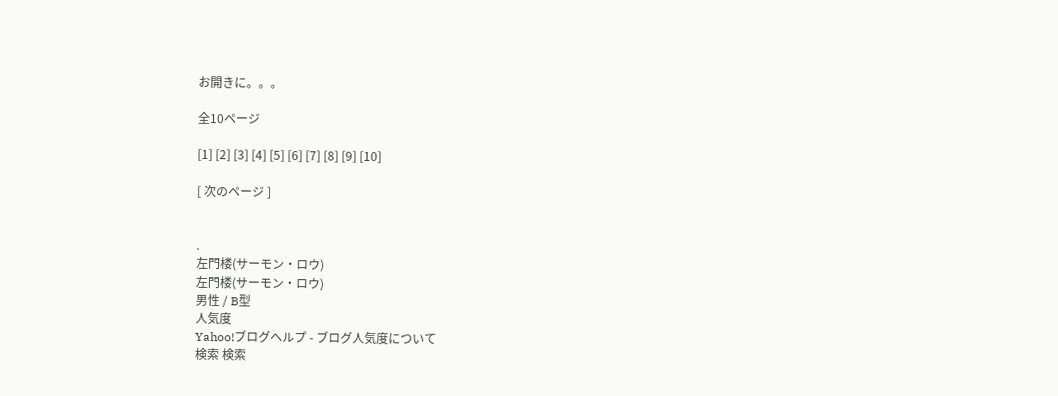お開きに。。。

全10ページ

[1] [2] [3] [4] [5] [6] [7] [8] [9] [10]

[ 次のページ ]


.
左門楼(サーモン・ロウ)
左門楼(サーモン・ロウ)
男性 / B型
人気度
Yahoo!ブログヘルプ - ブログ人気度について
検索 検索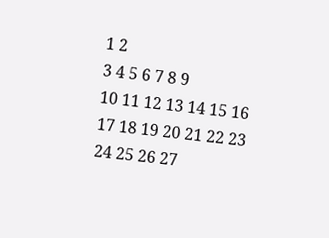1 2
3 4 5 6 7 8 9
10 11 12 13 14 15 16
17 18 19 20 21 22 23
24 25 26 27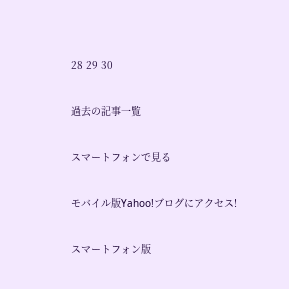28 29 30

過去の記事一覧

スマートフォンで見る

モバイル版Yahoo!ブログにアクセス!

スマートフォン版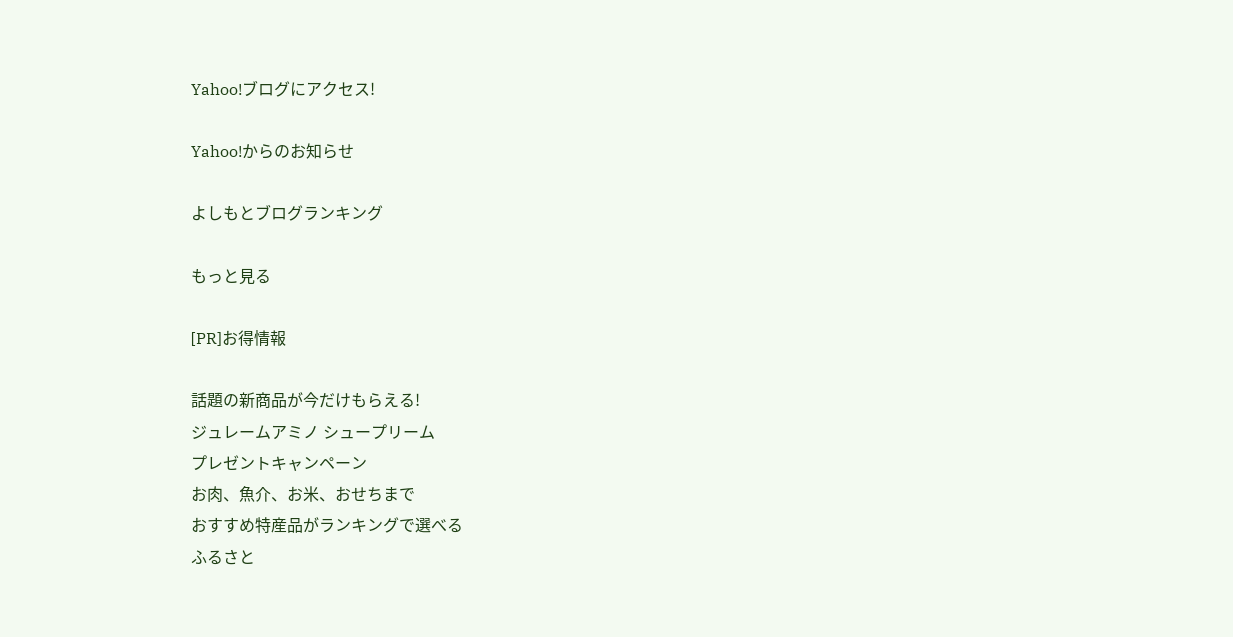Yahoo!ブログにアクセス!

Yahoo!からのお知らせ

よしもとブログランキング

もっと見る

[PR]お得情報

話題の新商品が今だけもらえる!
ジュレームアミノ シュープリーム
プレゼントキャンペーン
お肉、魚介、お米、おせちまで
おすすめ特産品がランキングで選べる
ふるさと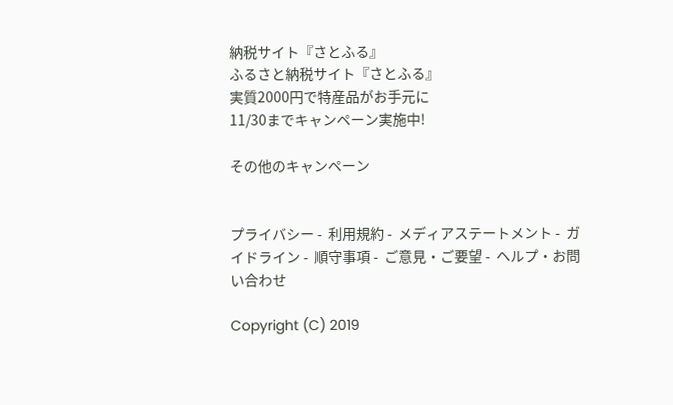納税サイト『さとふる』
ふるさと納税サイト『さとふる』
実質2000円で特産品がお手元に
11/30までキャンペーン実施中!

その他のキャンペーン


プライバシー -  利用規約 -  メディアステートメント -  ガイドライン -  順守事項 -  ご意見・ご要望 -  ヘルプ・お問い合わせ

Copyright (C) 2019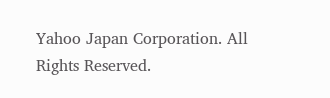Yahoo Japan Corporation. All Rights Reserved.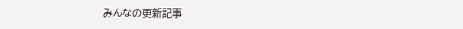みんなの更新記事